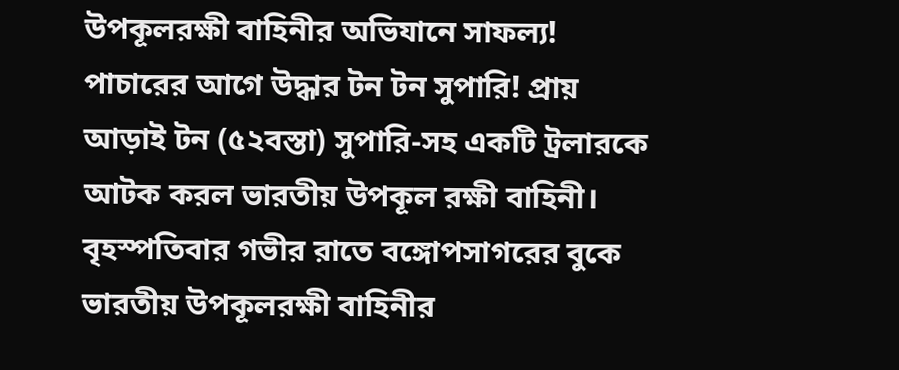উপকূলরক্ষী বাহিনীর অভিযানে সাফল্য! পাচারের আগে উদ্ধার টন টন সুপারি! প্রায় আড়াই টন (৫২বস্তা) সুপারি-সহ একটি ট্রলারকে আটক করল ভারতীয় উপকূল রক্ষী বাহিনী। বৃহস্পতিবার গভীর রাতে বঙ্গোপসাগরের বুকে ভারতীয় উপকূলরক্ষী বাহিনীর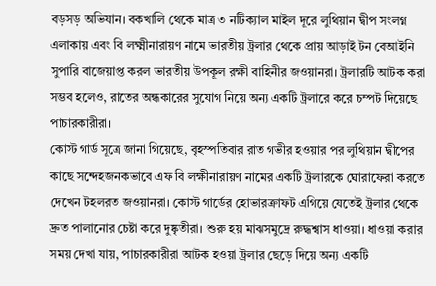বড়সড় অভিযান। বকখালি থেকে মাত্র ৩ নটিক্যাল মাইল দূরে লুথিয়ান দ্বীপ সংলগ্ন এলাকায় এবং বি লক্ষ্মীনারায়ণ নামে ভারতীয় ট্রলার থেকে প্রায় আড়াই টন বেআইনি সুপারি বাজেয়াপ্ত করল ভারতীয় উপকূল রক্ষী বাহিনীর জওয়ানরা। ট্রলারটি আটক করা সম্ভব হলেও, রাতের অন্ধকারের সুযোগ নিয়ে অন্য একটি ট্রলারে করে চম্পট দিয়েছে পাচারকারীরা।
কোস্ট গার্ড সূত্রে জানা গিয়েছে, বৃহস্পতিবার রাত গভীর হওয়ার পর লুথিয়ান দ্বীপের কাছে সন্দেহজনকভাবে এফ বি লক্ষীনারায়ণ নামের একটি ট্রলারকে ঘোরাফেরা করতে দেখেন টহলরত জওয়ানরা। কোস্ট গার্ডের হোভারক্রাফট এগিয়ে যেতেই ট্রলার থেকে দ্রুত পালানোর চেষ্টা করে দুষ্কৃতীরা। শুরু হয় মাঝসমুদ্রে রুদ্ধশ্বাস ধাওয়া। ধাওয়া করার সময় দেখা যায়, পাচারকারীরা আটক হওয়া ট্রলার ছেড়ে দিয়ে অন্য একটি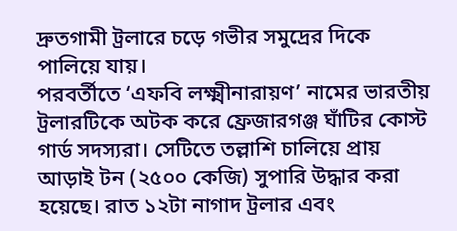দ্রুতগামী ট্রলারে চড়ে গভীর সমুদ্রের দিকে পালিয়ে যায়।
পরবর্তীতে ‘এফবি লক্ষ্মীনারায়ণ’ নামের ভারতীয় ট্রলারটিকে অটক করে ফ্রেজারগঞ্জ ঘাঁটির কোস্ট গার্ড সদস্যরা। সেটিতে তল্লাশি চালিয়ে প্রায় আড়াই টন (২৫০০ কেজি) সুপারি উদ্ধার করা হয়েছে। রাত ১২টা নাগাদ ট্রলার এবং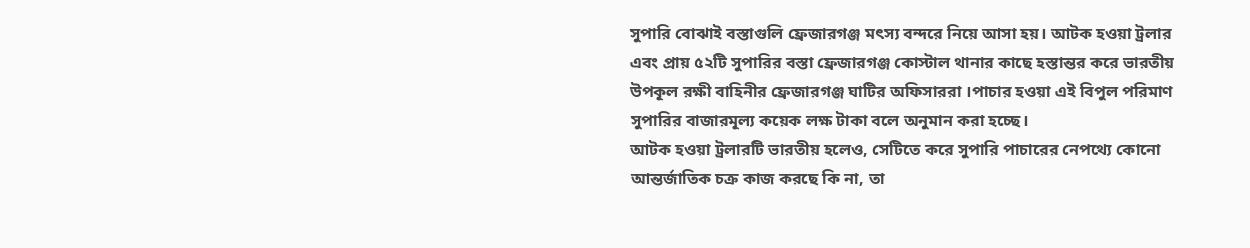সুপারি বোঝাই বস্তাগুলি ফ্রেজারগঞ্জ মৎস্য বন্দরে নিয়ে আসা হয়। আটক হওয়া ট্রলার এবং প্রায় ৫২টি সুপারির বস্তা ফ্রেজারগঞ্জ কোস্টাল থানার কাছে হস্তান্তর করে ভারতীয় উপকূল রক্ষী বাহিনীর ফ্রেজারগঞ্জ ঘাটির অফিসাররা ।পাচার হওয়া এই বিপুল পরিমাণ সুপারির বাজারমূল্য কয়েক লক্ষ টাকা বলে অনুমান করা হচ্ছে।
আটক হওয়া ট্রলারটি ভারতীয় হলেও, সেটিতে করে সুপারি পাচারের নেপথ্যে কোনো আন্তর্জাতিক চক্র কাজ করছে কি না, তা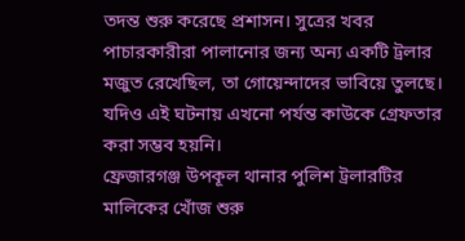তদন্ত শুরু করেছে প্রশাসন। সুত্রের খবর পাচারকারীরা পালানোর জন্য অন্য একটি ট্রলার মজুত রেখেছিল, তা গোয়েন্দাদের ভাবিয়ে তুলছে। যদিও এই ঘটনায় এখনো পর্যন্ত কাউকে গ্রেফতার করা সম্ভব হয়নি।
ফ্রেজারগঞ্জ উপকূল থানার পুলিশ ট্রলারটির মালিকের খোঁজ শুরু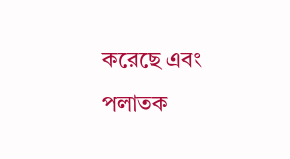করেছে এবং পলাতক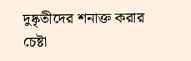দুষ্কৃতীদের শনাক্ত করার চেষ্টা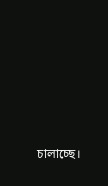চালাচ্ছে।